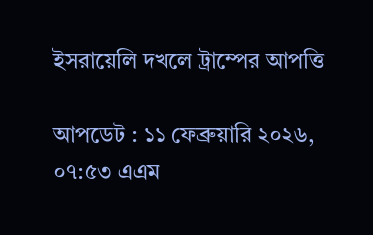ইসরায়েলি দখলে ট্রাম্পের আপত্তি

আপডেট : ১১ ফেব্রুয়ারি ২০২৬, ০৭:৫৩ এএম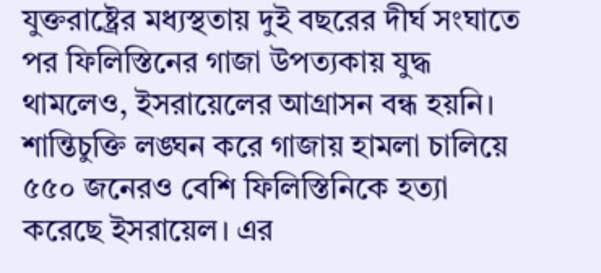যুক্তরাষ্ট্রের মধ্যস্থতায় দুই বছরের দীর্ঘ সংঘাতে পর ফিলিস্তিনের গাজা উপত্যকায় যুদ্ধ থামলেও, ইসরায়েলের আগ্রাসন বন্ধ হয়নি। শান্তিচুক্তি লঙ্ঘন করে গাজায় হামলা চালিয়ে ৫৫০ জনেরও বেশি ফিলিস্তিনিকে হত্যা করেছে ইসরায়েল। এর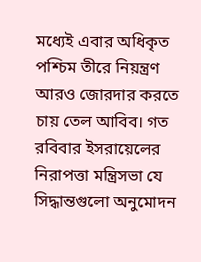মধ্যেই এবার অধিকৃত পশ্চিম তীরে নিয়ন্ত্রণ আরও জোরদার করতে চায় তেল আবিব। গত রবিবার ইসরায়েলের নিরাপত্তা মন্ত্রিসভা যে সিদ্ধান্তগুলো অনুমোদন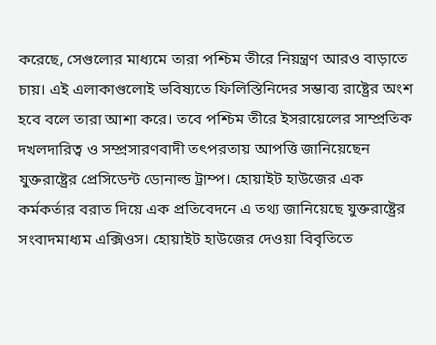করেছে, সেগুলোর মাধ্যমে তারা পশ্চিম তীরে নিয়ন্ত্রণ আরও বাড়াতে চায়। এই এলাকাগুলোই ভবিষ্যতে ফিলিস্তিনিদের সম্ভাব্য রাষ্ট্রের অংশ হবে বলে তারা আশা করে। তবে পশ্চিম তীরে ইসরায়েলের সাম্প্রতিক দখলদারিত্ব ও সম্প্রসারণবাদী তৎপরতায় আপত্তি জানিয়েছেন যুক্তরাষ্ট্রের প্রেসিডেন্ট ডোনাল্ড ট্রাম্প। হোয়াইট হাউজের এক কর্মকর্তার বরাত দিয়ে এক প্রতিবেদনে এ তথ্য জানিয়েছে যুক্তরাষ্ট্রের সংবাদমাধ্যম এক্সিওস। হোয়াইট হাউজের দেওয়া বিবৃতিতে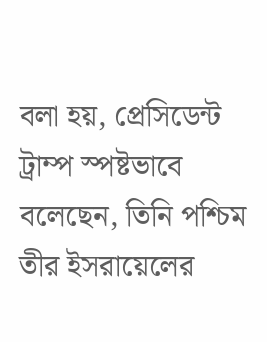বলা হয়, প্রেসিডেন্ট ট্রাম্প স্পষ্টভাবে বলেছেন, তিনি পশ্চিম তীর ইসরায়েলের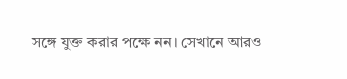সঙ্গে যুক্ত করার পক্ষে নন। সেখানে আরও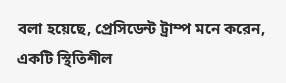বলা হয়েছে, প্রেসিডেন্ট ট্রাম্প মনে করেন, একটি স্থিতিশীল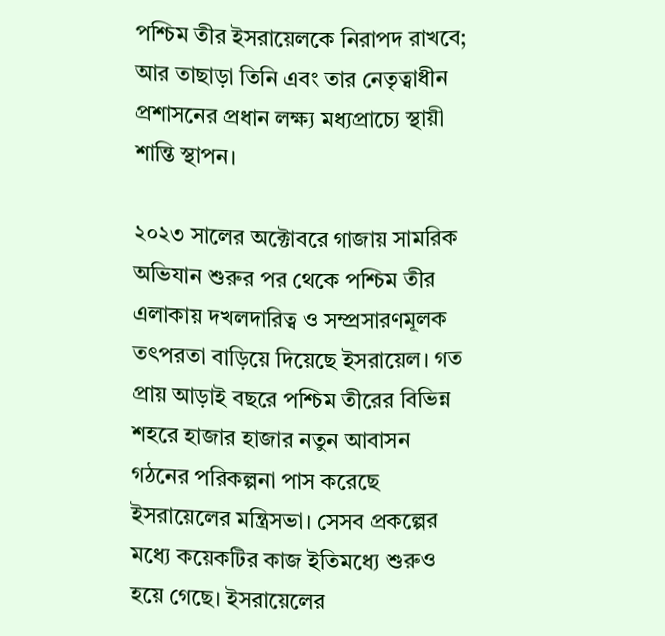পশ্চিম তীর ইসরায়েলকে নিরাপদ রাখবে; আর তাছাড়া তিনি এবং তার নেতৃত্বাধীন প্রশাসনের প্রধান লক্ষ্য মধ্যপ্রাচ্যে স্থায়ী শান্তি স্থাপন।

২০২৩ সালের অক্টোবরে গাজায় সামরিক অভিযান শুরুর পর থেকে পশ্চিম তীর এলাকায় দখলদারিত্ব ও সম্প্রসারণমূলক তৎপরতা বাড়িয়ে দিয়েছে ইসরায়েল। গত প্রায় আড়াই বছরে পশ্চিম তীরের বিভিন্ন শহরে হাজার হাজার নতুন আবাসন গঠনের পরিকল্পনা পাস করেছে ইসরায়েলের মন্ত্রিসভা। সেসব প্রকল্পের মধ্যে কয়েকটির কাজ ইতিমধ্যে শুরুও হয়ে গেছে। ইসরায়েলের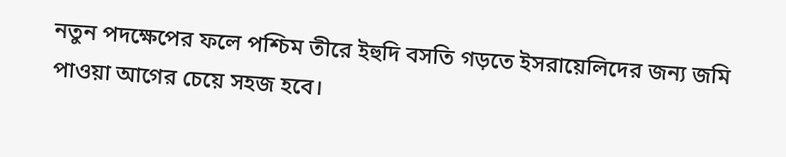নতুন পদক্ষেপের ফলে পশ্চিম তীরে ইহুদি বসতি গড়তে ইসরায়েলিদের জন্য জমি পাওয়া আগের চেয়ে সহজ হবে।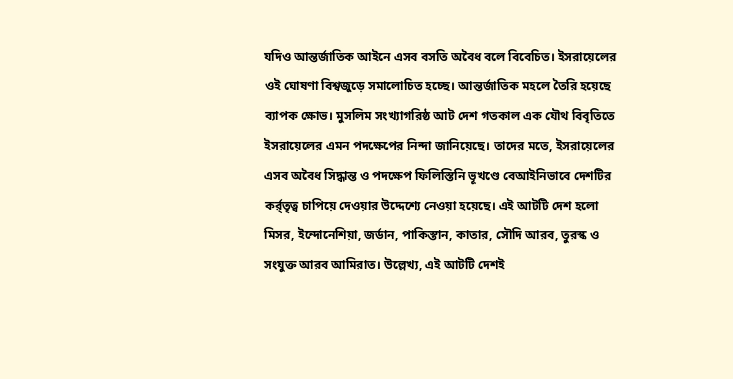যদিও আন্তর্জাতিক আইনে এসব বসতি অবৈধ বলে বিবেচিত। ইসরায়েলের ওই ঘোষণা বিশ্বজুড়ে সমালোচিত হচ্ছে। আন্তর্জাতিক মহলে তৈরি হয়েছে ব্যাপক ক্ষোভ। মুসলিম সংখ্যাগরিষ্ঠ আট দেশ গতকাল এক যৌথ বিবৃতিতে ইসরায়েলের এমন পদক্ষেপের নিন্দা জানিয়েছে। তাদের মতে, ইসরায়েলের এসব অবৈধ সিদ্ধান্ত ও পদক্ষেপ ফিলিস্তিনি ভূখণ্ডে বেআইনিভাবে দেশটির কর্র্তৃত্ব চাপিয়ে দেওয়ার উদ্দেশ্যে নেওয়া হয়েছে। এই আটটি দেশ হলো মিসর, ইন্দোনেশিয়া, জর্ডান, পাকিস্তান, কাতার, সৌদি আরব, তুরস্ক ও সংযুক্ত আরব আমিরাত। উল্লেখ্য, এই আটটি দেশই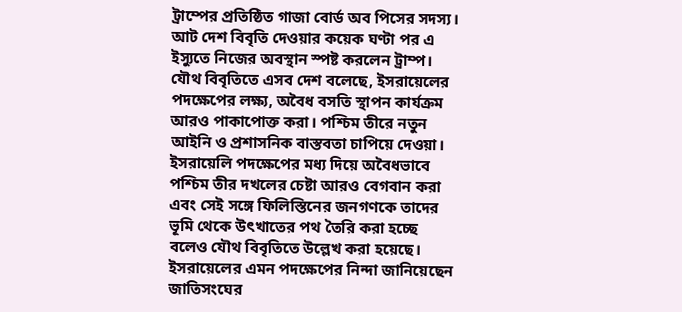ট্রাম্পের প্রতিষ্ঠিত গাজা বোর্ড অব পিসের সদস্য। আট দেশ বিবৃতি দেওয়ার কয়েক ঘণ্টা পর এ ইস্যুতে নিজের অবস্থান স্পষ্ট করলেন ট্রাম্প। যৌথ বিবৃতিতে এসব দেশ বলেছে, ইসরায়েলের পদক্ষেপের লক্ষ্য, অবৈধ বসতি স্থাপন কার্যক্রম আরও পাকাপোক্ত করা। পশ্চিম তীরে নতুন আইনি ও প্রশাসনিক বাস্তবতা চাপিয়ে দেওয়া। ইসরায়েলি পদক্ষেপের মধ্য দিয়ে অবৈধভাবে পশ্চিম তীর দখলের চেষ্টা আরও বেগবান করা এবং সেই সঙ্গে ফিলিস্তিনের জনগণকে তাদের ভূমি থেকে উৎখাতের পথ তৈরি করা হচ্ছে বলেও যৌথ বিবৃতিতে উল্লেখ করা হয়েছে। ইসরায়েলের এমন পদক্ষেপের নিন্দা জানিয়েছেন জাতিসংঘের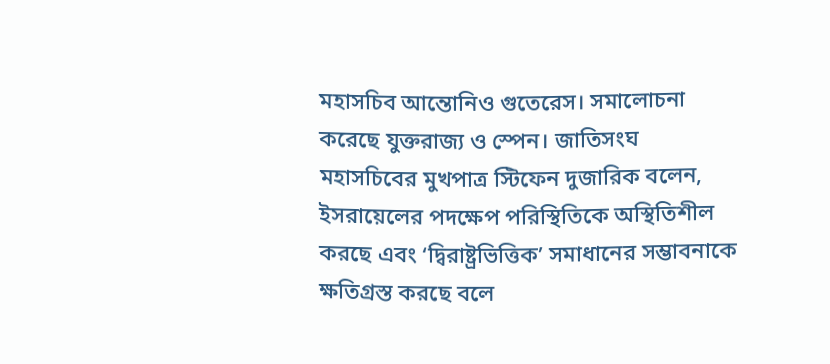মহাসচিব আন্তোনিও গুতেরেস। সমালোচনা করেছে যুক্তরাজ্য ও স্পেন। জাতিসংঘ মহাসচিবের মুখপাত্র স্টিফেন দুজারিক বলেন, ইসরায়েলের পদক্ষেপ পরিস্থিতিকে অস্থিতিশীল করছে এবং ‘দ্বিরাষ্ট্রভিত্তিক’ সমাধানের সম্ভাবনাকে ক্ষতিগ্রস্ত করছে বলে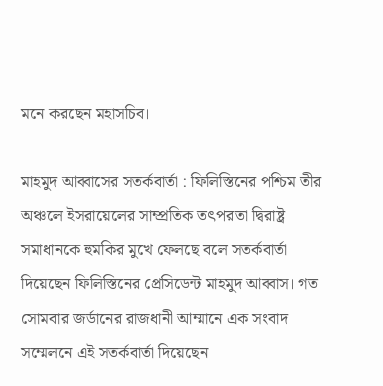মনে করছেন মহাসচিব।

মাহমুদ আব্বাসের সতর্কবার্তা : ফিলিস্তিনের পশ্চিম তীর অঞ্চলে ইসরায়েলের সাম্প্রতিক তৎপরতা দ্বিরাষ্ট্র সমাধানকে হুমকির মুখে ফেলছে বলে সতর্কবার্তা দিয়েছেন ফিলিস্তিনের প্রেসিডেন্ট মাহমুদ আব্বাস। গত সোমবার জর্ডানের রাজধানী আম্মানে এক সংবাদ সম্মেলনে এই সতর্কবার্তা দিয়েছেন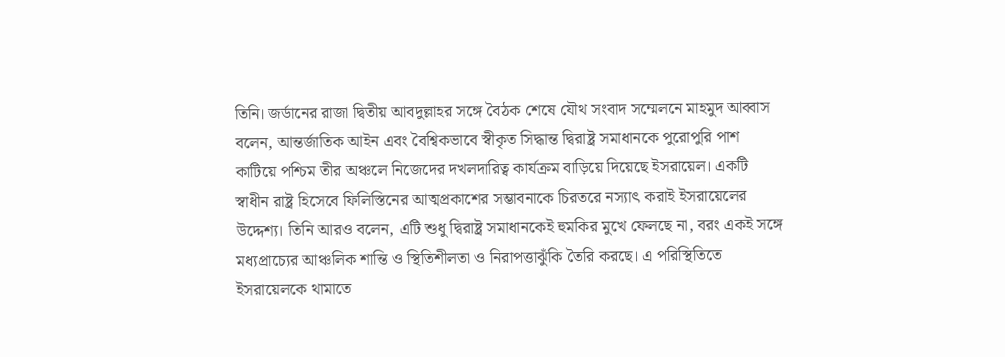তিনি। জর্ডানের রাজা দ্বিতীয় আবদুল্লাহর সঙ্গে বৈঠক শেষে যৌথ সংবাদ সম্মেলনে মাহমুদ আব্বাস বলেন, আন্তর্জাতিক আইন এবং বৈশ্বিকভাবে স্বীকৃত সিদ্ধান্ত দ্বিরাষ্ট্র সমাধানকে পুরোপুরি পাশ কাটিয়ে পশ্চিম তীর অঞ্চলে নিজেদের দখলদারিত্ব কার্যক্রম বাড়িয়ে দিয়েছে ইসরায়েল। একটি স্বাধীন রাষ্ট্র হিসেবে ফিলিস্তিনের আত্মপ্রকাশের সম্ভাবনাকে চিরতরে নস্যাৎ করাই ইসরায়েলের উদ্দেশ্য। তিনি আরও বলেন, এটি শুধু দ্বিরাষ্ট্র সমাধানকেই হুমকির মুখে ফেলছে না, বরং একই সঙ্গে মধ্যপ্রাচ্যের আঞ্চলিক শান্তি ও স্থিতিশীলতা ও নিরাপত্তাঝুঁকি তৈরি করছে। এ পরিস্থিতিতে ইসরায়েলকে থামাতে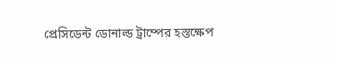প্রেসিডেন্ট ডোনাল্ড ট্রাম্পের হস্তক্ষেপ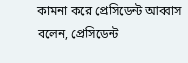কামনা করে প্রেসিডেন্ট আব্বাস বলেন, প্রেসিডেন্ট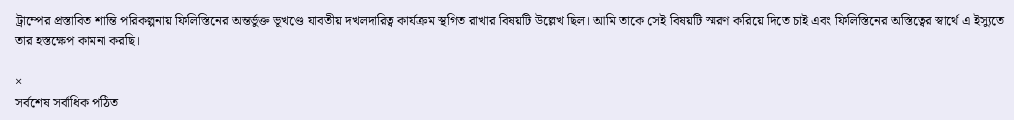ট্রাম্পের প্রস্তাবিত শান্তি পরিকল্পনায় ফিলিস্তিনের অন্তর্ভুক্ত ভূখণ্ডে যাবতীয় দখলদারিত্ব কার্যক্রম স্থগিত রাখার বিষয়টি উল্লেখ ছিল। আমি তাকে সেই বিষয়টি স্মরণ করিয়ে দিতে চাই এবং ফিলিস্তিনের অস্তিত্বের স্বার্থে এ ইস্যুতে তার হস্তক্ষেপ কামনা করছি।

×
সর্বশেষ সর্বাধিক পঠিত